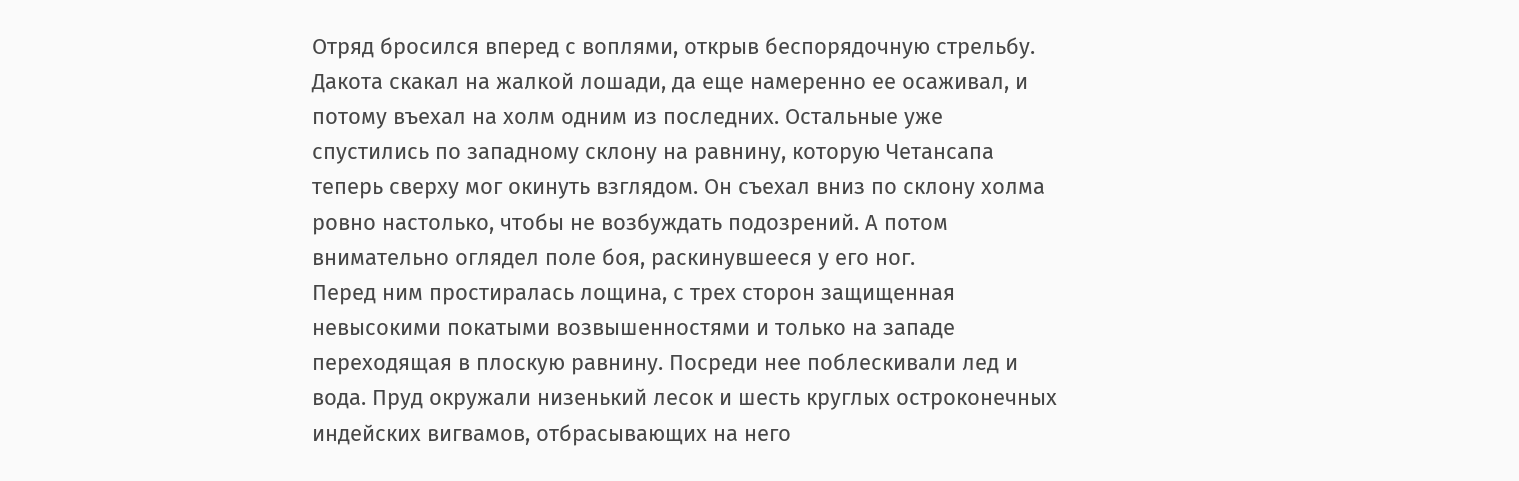Отряд бросился вперед с воплями, открыв беспорядочную стрельбу. Дакота скакал на жалкой лошади, да еще намеренно ее осаживал, и потому въехал на холм одним из последних. Остальные уже спустились по западному склону на равнину, которую Четансапа теперь сверху мог окинуть взглядом. Он съехал вниз по склону холма ровно настолько, чтобы не возбуждать подозрений. А потом внимательно оглядел поле боя, раскинувшееся у его ног.
Перед ним простиралась лощина, с трех сторон защищенная невысокими покатыми возвышенностями и только на западе переходящая в плоскую равнину. Посреди нее поблескивали лед и вода. Пруд окружали низенький лесок и шесть круглых остроконечных индейских вигвамов, отбрасывающих на него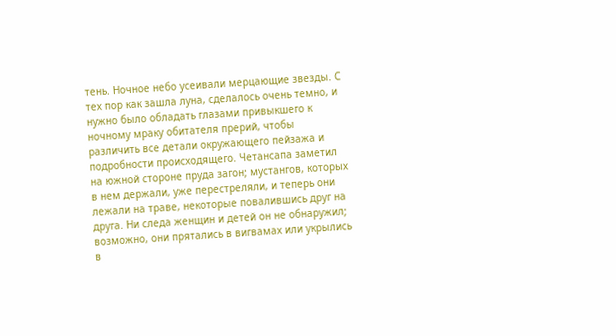тень. Ночное небо усеивали мерцающие звезды. С тех пор как зашла луна, сделалось очень темно, и нужно было обладать глазами привыкшего к ночному мраку обитателя прерий, чтобы различить все детали окружающего пейзажа и подробности происходящего. Четансапа заметил на южной стороне пруда загон; мустангов, которых в нем держали, уже перестреляли, и теперь они лежали на траве, некоторые повалившись друг на друга. Ни следа женщин и детей он не обнаружил; возможно, они прятались в вигвамах или укрылись в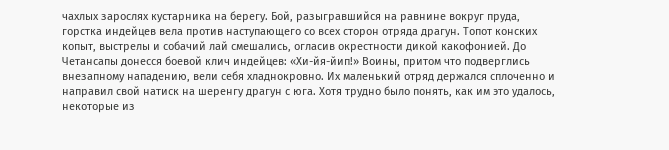чахлых зарослях кустарника на берегу. Бой, разыгравшийся на равнине вокруг пруда, горстка индейцев вела против наступающего со всех сторон отряда драгун. Топот конских копыт, выстрелы и собачий лай смешались, огласив окрестности дикой какофонией. До Четансапы донесся боевой клич индейцев: «Хи-йя-йип!» Воины, притом что подверглись внезапному нападению, вели себя хладнокровно. Их маленький отряд держался сплоченно и направил свой натиск на шеренгу драгун с юга. Хотя трудно было понять, как им это удалось, некоторые из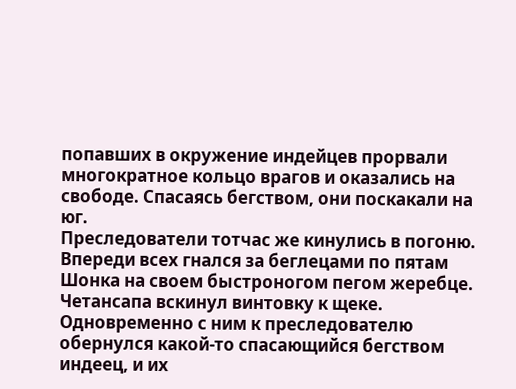попавших в окружение индейцев прорвали многократное кольцо врагов и оказались на свободе. Спасаясь бегством, они поскакали на юг.
Преследователи тотчас же кинулись в погоню. Впереди всех гнался за беглецами по пятам Шонка на своем быстроногом пегом жеребце.
Четансапа вскинул винтовку к щеке. Одновременно с ним к преследователю обернулся какой-то спасающийся бегством индеец, и их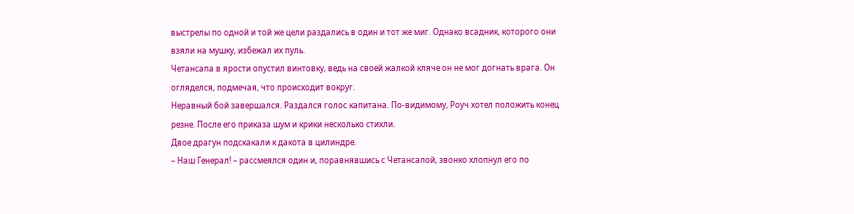выстрелы по одной и той же цели раздались в один и тот же миг. Однако всадник, которого они взяли на мушку, избежал их пуль.
Четансапа в ярости опустил винтовку, ведь на своей жалкой кляче он не мог догнать врага. Он огляделся, подмечая, что происходит вокруг.
Неравный бой завершался. Раздался голос капитана. По-видимому, Роуч хотел положить конец резне. После его приказа шум и крики несколько стихли.
Двое драгун подскакали к дакота в цилиндре.
– Наш Генерал! – рассмеялся один и, поравнявшись с Четансапой, звонко хлопнул его по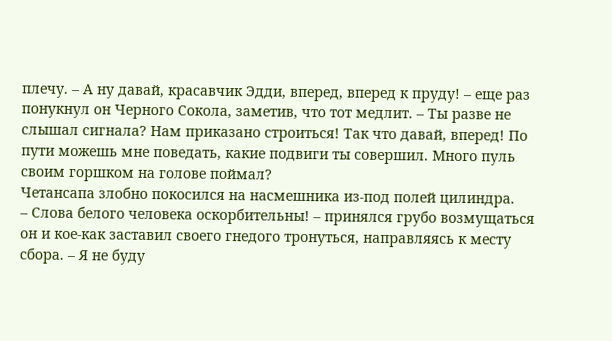плечу. – А ну давай, красавчик Эдди, вперед, вперед к пруду! – еще раз понукнул он Черного Сокола, заметив, что тот медлит. – Ты разве не слышал сигнала? Нам приказано строиться! Так что давай, вперед! По пути можешь мне поведать, какие подвиги ты совершил. Много пуль своим горшком на голове поймал?
Четансапа злобно покосился на насмешника из-под полей цилиндра.
– Слова белого человека оскорбительны! – принялся грубо возмущаться он и кое-как заставил своего гнедого тронуться, направляясь к месту сбора. – Я не буду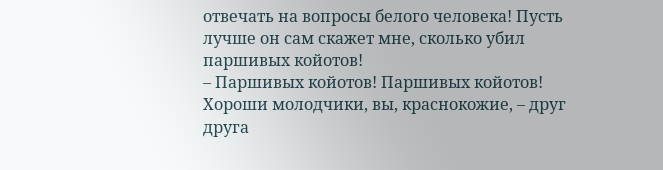отвечать на вопросы белого человека! Пусть лучше он сам скажет мне, сколько убил паршивых койотов!
– Паршивых койотов! Паршивых койотов! Хороши молодчики, вы, краснокожие, – друг друга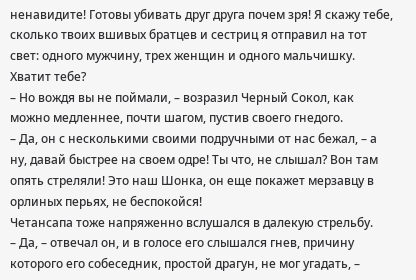ненавидите! Готовы убивать друг друга почем зря! Я скажу тебе, сколько твоих вшивых братцев и сестриц я отправил на тот свет: одного мужчину, трех женщин и одного мальчишку. Хватит тебе?
– Но вождя вы не поймали, – возразил Черный Сокол, как можно медленнее, почти шагом, пустив своего гнедого.
– Да, он с несколькими своими подручными от нас бежал, – а ну, давай быстрее на своем одре! Ты что, не слышал? Вон там опять стреляли! Это наш Шонка, он еще покажет мерзавцу в орлиных перьях, не беспокойся!
Четансапа тоже напряженно вслушался в далекую стрельбу.
– Да, – отвечал он, и в голосе его слышался гнев, причину которого его собеседник, простой драгун, не мог угадать, –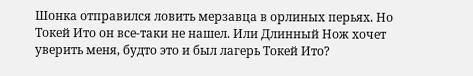Шонка отправился ловить мерзавца в орлиных перьях. Но Токей Ито он все-таки не нашел. Или Длинный Нож хочет уверить меня, будто это и был лагерь Токей Ито?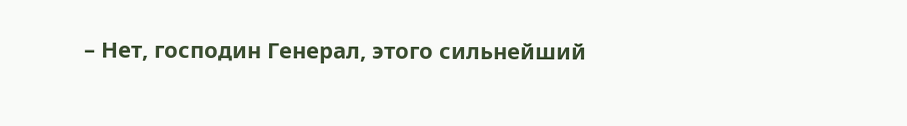– Нет, господин Генерал, этого сильнейший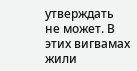утверждать не может. В этих вигвамах жили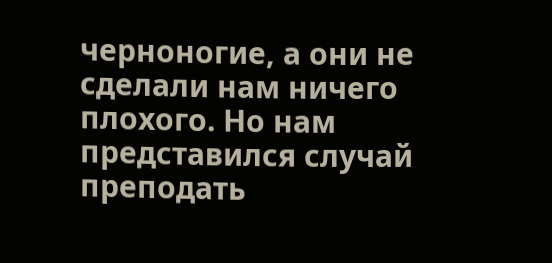черноногие, а они не сделали нам ничего плохого. Но нам представился случай преподать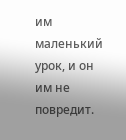им маленький урок, и он им не повредит.